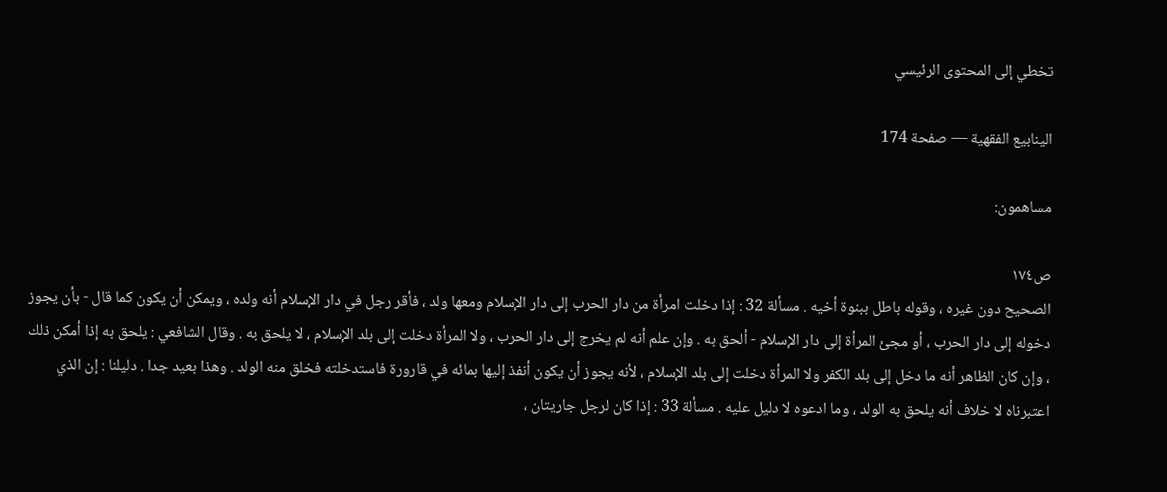تخطي إلى المحتوى الرئيسي

الينابيع الفقهية — صفحة 174

مساهمون:

ص١٧٤
الصحيح دون غيره ، وقوله باطل ببنوة أخيه . مسألة 32 : إذا دخلت امرأة من دار الحرب إلى دار الإسلام ومعها ولد ، فأقر رجل في دار الإسلام أنه ولده ، ويمكن أن يكون كما قال - بأن يجوز دخوله إلى دار الحرب ، أو مجئ المرأة إلى دار الإسلام - ألحق به . وإن علم أنه لم يخرج إلى دار الحرب ، ولا المرأة دخلت إلى بلد الإسلام ، لا يلحق به . وقال الشافعي : يلحق به إذا أمكن ذلك ، وإن كان الظاهر أنه ما دخل إلى بلد الكفر ولا المرأة دخلت إلى بلد الإسلام ، لأنه يجوز أن يكون أنفذ إليها بمائه في قارورة فاستدخلته فخلق منه الولد . وهذا بعيد جدا . دليلنا : إن الذي اعتبرناه لا خلاف أنه يلحق به الولد ، وما ادعوه لا دليل عليه . مسألة 33 : إذا كان لرجل جاريتان ،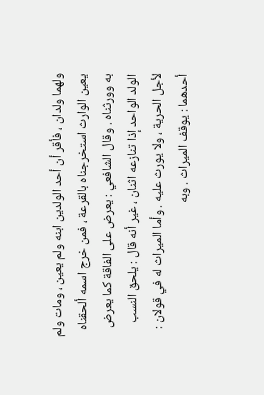ولهما ولدان ، فأقر أن أحد الولدين ابنه ولم يعين ، ومات ولم يعين الوارث استخرجناه بالقرعة ، فمن خرج اسمه ألحقناه به وورثناه . وقال الشافعي : يعرض على الفاقة كما يعرض الولد الواحد إذا تنازعه اثنان ، غير أنه قال : يلحق النسب لأجل الحرية ، ولا يورث عليه . وأما الميراث له في قولان : أحدهما : يوقف الميراث . وبه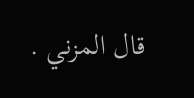قال المزني .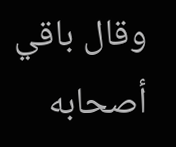وقال باقي أصحابه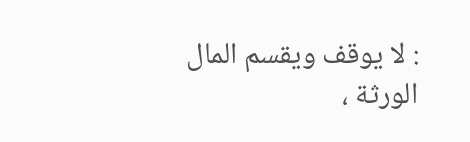: لا يوقف ويقسم المال الورثة ،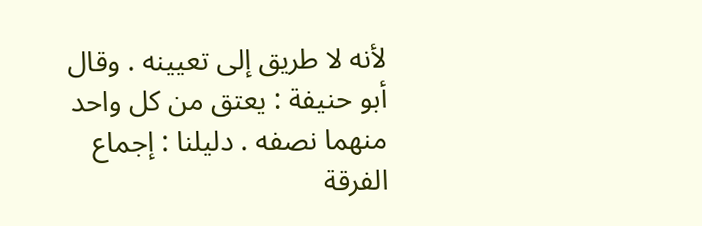لأنه لا طريق إلى تعيينه . وقال أبو حنيفة : يعتق من كل واحد منهما نصفه . دليلنا : إجماع الفرقة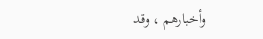وأخبارهم ، وقد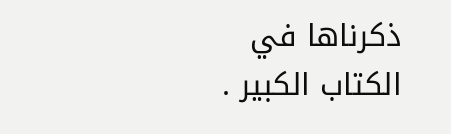ذكرناها في الكتاب الكبير .